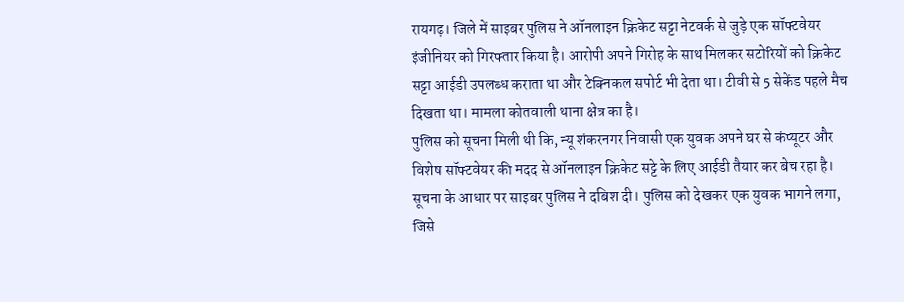रायगढ़। जिले में साइबर पुलिस ने ऑनलाइन क्रिकेट सट्टा नेटवर्क से जुड़े एक सॉफ्टवेयर इंजीनियर को गिरफ्तार किया है। आरोपी अपने गिरोह के साथ मिलकर सटोरियों को क्रिकेट सट्टा आईडी उपलब्ध कराता था और टेक्निकल सपोर्ट भी देता था। टीवी से 5 सेकेंड पहले मैच दिखता था। मामला कोतवाली थाना क्षेत्र का है।
पुलिस को सूचना मिली थी कि, न्यू शंकरनगर निवासी एक युवक अपने घर से कंप्यूटर और विशेष सॉफ्टवेयर की मदद से ऑनलाइन क्रिकेट सट्टे के लिए आईडी तैयार कर बेच रहा है। सूचना के आधार पर साइबर पुलिस ने दबिश दी। पुलिस को देखकर एक युवक भागने लगा, जिसे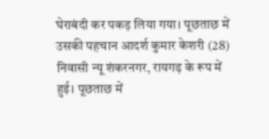घेराबंदी कर पकड़ लिया गया। पूछताछ में उसकी पहचान आदर्श कुमार केशरी (28) निवासी न्यू शंकरनगर, रायगढ़ के रूप में हुई। पूछताछ में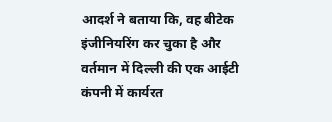आदर्श ने बताया कि, वह बीटेक इंजीनियरिंग कर चुका है और वर्तमान में दिल्ली की एक आईटी कंपनी में कार्यरत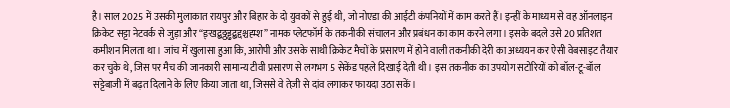है। साल 2025 में उसकी मुलाकात रायपुर और बिहार के दो युवकों से हुई थी, जो नोएडा की आईटी कंपनियों में काम करते हैं। इन्हीं के माध्यम से वह ऑनलाइन क्रिकेट सट्टा नेटवर्क से जुड़ा और “ङ्खद्बठ्ठड्ढद्बद्दश्चह्म्श” नामक प्लेटफॉर्म के तकनीकी संचालन और प्रबंधन का काम करने लगा। इसके बदले उसे 20 प्रतिशत कमीशन मिलता था। जांच में खुलासा हुआ कि, आरोपी और उसके साथी क्रिकेट मैचों के प्रसारण में होने वाली तकनीकी देरी का अध्ययन कर ऐसी वेबसाइट तैयार कर चुके थे, जिस पर मैच की जानकारी सामान्य टीवी प्रसारण से लगभग 5 सेकेंड पहले दिखाई देती थी। इस तकनीक का उपयोग सटोरियों को बॉल-टू-बॉल सट्टेबाजी में बढ़त दिलाने के लिए किया जाता था, जिससे वे तेज़ी से दांव लगाकर फायदा उठा सकें।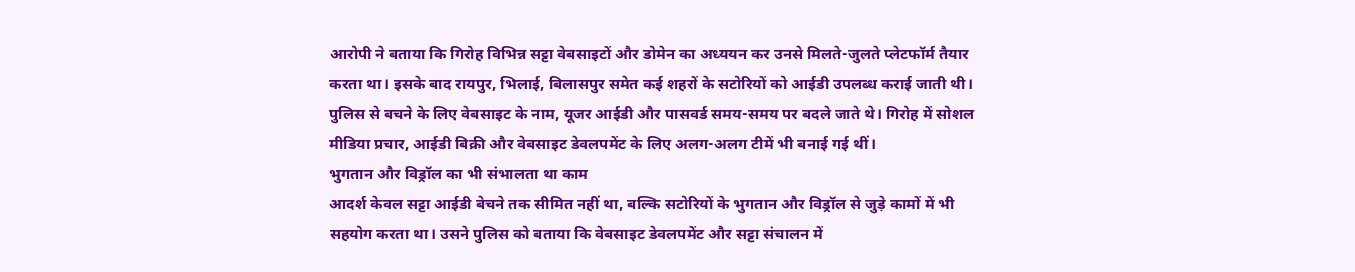आरोपी ने बताया कि गिरोह विभिन्न सट्टा वेबसाइटों और डोमेन का अध्ययन कर उनसे मिलते-जुलते प्लेटफॉर्म तैयार करता था। इसके बाद रायपुर, भिलाई, बिलासपुर समेत कई शहरों के सटोरियों को आईडी उपलब्ध कराई जाती थी। पुलिस से बचने के लिए वेबसाइट के नाम, यूजर आईडी और पासवर्ड समय-समय पर बदले जाते थे। गिरोह में सोशल मीडिया प्रचार, आईडी बिक्री और वेबसाइट डेवलपमेंट के लिए अलग-अलग टीमें भी बनाई गई थीं।
भुगतान और विड्रॉल का भी संभालता था काम
आदर्श केवल सट्टा आईडी बेचने तक सीमित नहीं था, बल्कि सटोरियों के भुगतान और विड्रॉल से जुड़े कामों में भी सहयोग करता था। उसने पुलिस को बताया कि वेबसाइट डेवलपमेंट और सट्टा संचालन में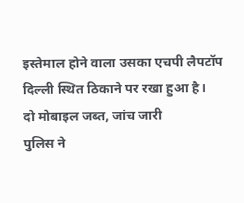इस्तेमाल होने वाला उसका एचपी लैपटॉप दिल्ली स्थित ठिकाने पर रखा हुआ है।
दो मोबाइल जब्त, जांच जारी
पुलिस ने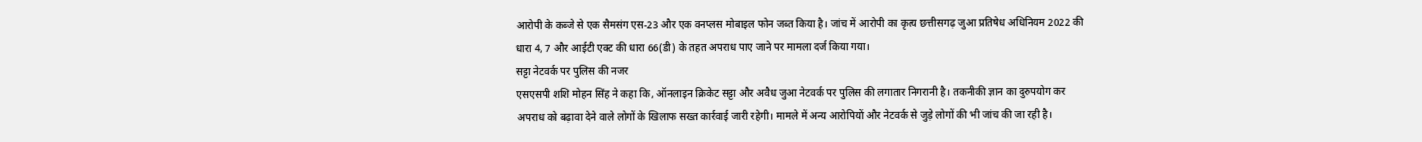आरोपी के कब्जे से एक सैमसंग एस-23 और एक वनप्लस मोबाइल फोन जब्त किया है। जांच में आरोपी का कृत्य छत्तीसगढ़ जुआ प्रतिषेध अधिनियम 2022 की धारा 4, 7 और आईटी एक्ट की धारा 66(डी) के तहत अपराध पाए जाने पर मामला दर्ज किया गया।
सट्टा नेटवर्क पर पुलिस की नजर
एसएसपी शशि मोहन सिंह ने कहा कि, ऑनलाइन क्रिकेट सट्टा और अवैध जुआ नेटवर्क पर पुलिस की लगातार निगरानी है। तकनीकी ज्ञान का दुरुपयोग कर अपराध को बढ़ावा देने वाले लोगों के खिलाफ सख्त कार्रवाई जारी रहेगी। मामले में अन्य आरोपियों और नेटवर्क से जुड़े लोगों की भी जांच की जा रही है।